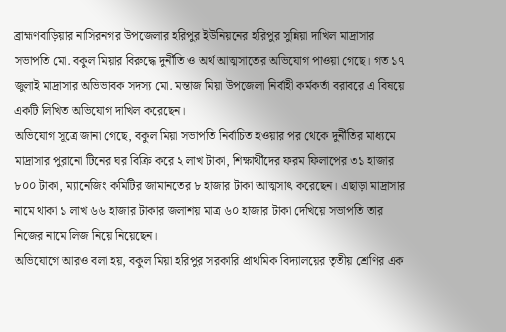ব্রাহ্মণবাড়িয়ার নাসিরনগর উপজেলার হরিপুর ইউনিয়নের হরিপুর সুন্নিয়া দাখিল মাদ্রাসার সভাপতি মো. বকুল মিয়ার বিরুদ্ধে দুর্নীতি ও অর্থ আত্মসাতের অভিযোগ পাওয়া গেছে। গত ১৭ জুলাই মাদ্রাসার অভিভাবক সদস্য মো. মন্তাজ মিয়া উপজেলা নির্বাহী কর্মকর্তা বরাবরে এ বিষয়ে একটি লিখিত অভিযোগ দাখিল করেছেন।
অভিযোগ সূত্রে জানা গেছে, বকুল মিয়া সভাপতি নির্বাচিত হওয়ার পর থেকে দুর্নীতির মাধ্যমে মাদ্রাসার পুরানো টিনের ঘর বিক্রি করে ২ লাখ টাকা, শিক্ষার্থীদের ফরম ফিলাপের ৩১ হাজার ৮০০ টাকা, ম্যানেজিং কমিটির জামানতের ৮ হাজার টাকা আত্মসাৎ করেছেন। এছাড়া মাদ্রাসার নামে থাকা ১ লাখ ৬৬ হাজার টাকার জলাশয় মাত্র ৬০ হাজার টাকা দেখিয়ে সভাপতি তার নিজের নামে লিজ নিয়ে নিয়েছেন।
অভিযোগে আরও বলা হয়, বকুল মিয়া হরিপুর সরকারি প্রাথমিক বিদ্যালয়ের তৃতীয় শ্রেণির এক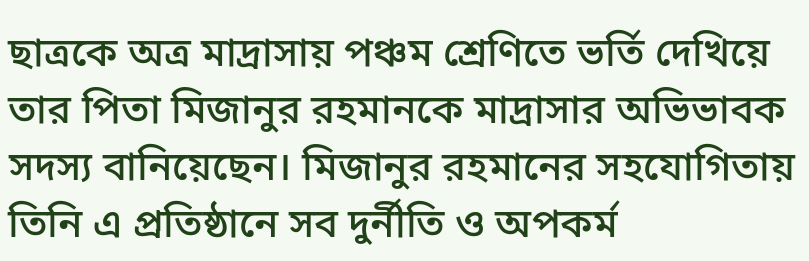ছাত্রকে অত্র মাদ্রাসায় পঞ্চম শ্রেণিতে ভর্তি দেখিয়ে তার পিতা মিজানুর রহমানকে মাদ্রাসার অভিভাবক সদস্য বানিয়েছেন। মিজানুর রহমানের সহযোগিতায় তিনি এ প্রতিষ্ঠানে সব দুর্নীতি ও অপকর্ম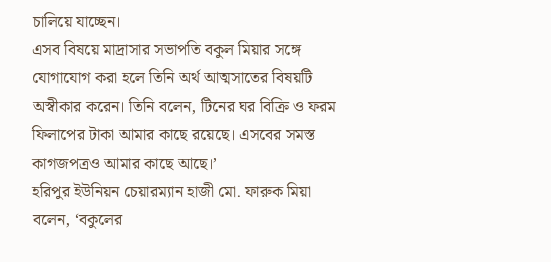চালিয়ে যাচ্ছেন।
এসব বিষয়ে মাদ্রাসার সভাপতি বকুল মিয়ার সঙ্গে যোগাযোগ করা হলে তিনি অর্থ আত্মসাতের বিষয়টি অস্বীকার করেন। তিনি বলেন, টিনের ঘর বিক্রি ও ফরম ফিলাপের টাকা আমার কাছে রয়েছে। এসবের সমস্ত কাগজপত্রও আমার কাছে আছে।’
হরিপুর ইউনিয়ন চেয়ারম্যান হাজী মো. ফারুক মিয়া বলেন, ‘বকুলের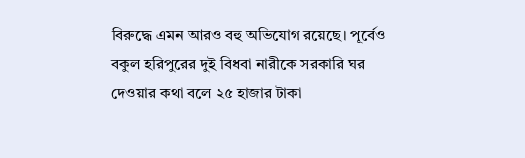বিরুদ্ধে এমন আরও বহু অভিযোগ রয়েছে। পূর্বেও বকুল হরিপুরের দুই বিধবা নারীকে সরকারি ঘর দেওয়ার কথা বলে ২৫ হাজার টাকা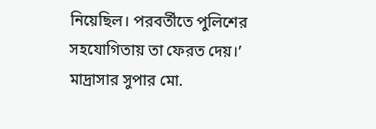নিয়েছিল। পরবর্তীতে পুলিশের সহযোগিতায় তা ফেরত দেয়।’
মাদ্রাসার সুপার মো.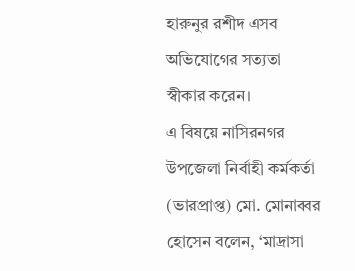হারুনুর রশীদ এসব অভিযোগের সত্যতা স্বীকার করেন।
এ বিষয়ে নাসিরনগর উপজেলা নির্বাহী কর্মকর্তা (ভারপ্রাপ্ত) মো. মোনাব্বর হোসেন বলেন, ‘মাদ্রাসা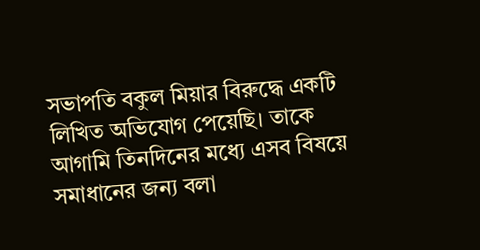সভাপতি বকুল মিয়ার বিরুদ্ধে একটি লিখিত অভিযোগ পেয়েছি। তাকে আগামি তিনদিনের মধ্যে এসব বিষয়ে সমাধানের জন্য বলা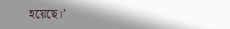হয়েছে।’